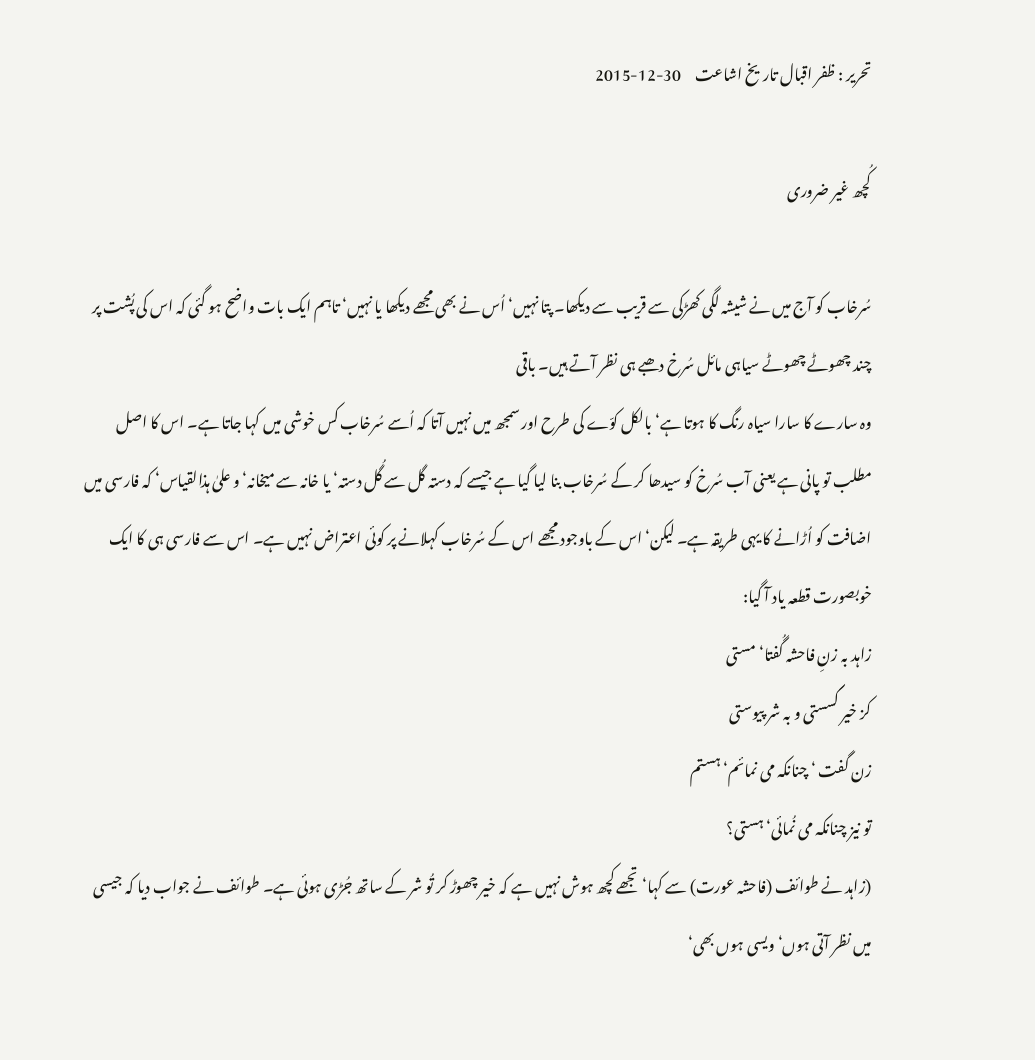تحریر : ظفر اقبال تاریخ اشاعت     30-12-2015

کُچھ غیر ضروری

سُرخاب کو آج میں نے شیشہ لگی کھڑکی سے قریب سے دیکھا۔ پتا نہیں‘ اُس نے بھی مجھے دیکھا یا نہیں‘ تاہم ایک بات واضح ہو گئی کہ اس کی پُشت پر چند چھوٹے چھوٹے سیاہی مائل سُرخ دھبے ہی نظر آتے ہیں۔ باقی
وہ سارے کا سارا سیاہ رنگ کا ہوتا ہے‘ بالکل کوّے کی طرح اور سمجھ میں نہیں آتا کہ اُسے سُرخاب کس خوشی میں کہا جاتا ہے۔ اس کا اصل مطلب تو پانی ہے یعنی آب سُرخ کو سیدھا کر کے سُرخاب بنا لیا گیا ہے جیسے کہ دستہ گل سے گُل دستہ‘ یا خانہ سے میخانہ‘ و علیٰ ہذالقیاس‘ کہ فارسی میں اضافت کو اُڑانے کا یہی طریقہ ہے۔ لیکن‘ اس کے باوجود مجھے اس کے سُرخاب کہلانے پر کوئی اعتراض نہیں ہے۔ اس سے فارسی ہی کا ایک خوبصورت قطعہ یاد آ گیا:
زاہد بہ زنِ فاحشہ گُفتا‘ مستی
کز خیر گسستی و بہ شر پیوستی
زن گفت ‘ چنانکہ می نمائم‘ ہستم
تو نیز چنانکہ می نُمائی‘ ہستی؟
(زاہد نے طوائف (فاحشہ عورت) سے کہا‘ تجھے کچھ ہوش نہیں ہے کہ خیر چھوڑ کر تُو شر کے ساتھ جُڑی ہوئی ہے۔ طوائف نے جواب دیا کہ جیسی میں نظر آتی ہوں‘ ویسی ہوں بھی‘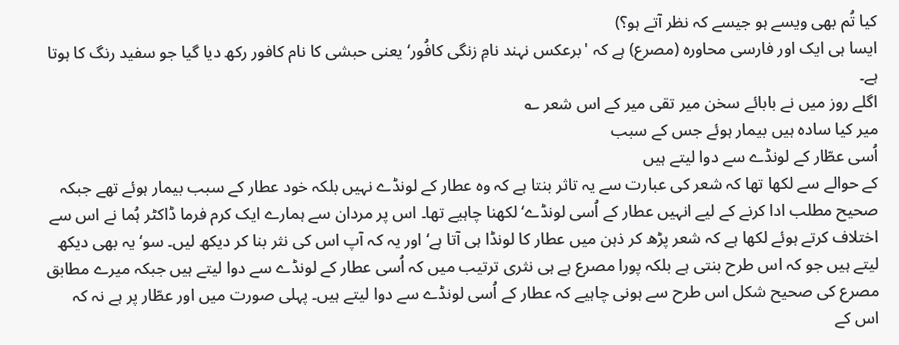کیا تُم بھی ویسے ہو جیسے کہ نظر آتے ہو؟)
ایسا ہی ایک اور فارسی محاورہ (مصرع) ہے کہ 'برعکس نہند نامِ زنگی کافُور‘ یعنی حبشی کا نام کافور رکھ دیا گیا جو سفید رنگ کا ہوتا ہے۔
اگلے روز میں نے بابائے سخن میر تقی میر کے اس شعر ؎
میر کیا سادہ ہیں بیمار ہوئے جس کے سبب
اُسی عطّار کے لونڈے سے دوا لیتے ہیں
کے حوالے سے لکھا تھا کہ شعر کی عبارت سے یہ تاثر بنتا ہے کہ وہ عطار کے لونڈے نہیں بلکہ خود عطار کے سبب بیمار ہوئے تھے جبکہ صحیح مطلب ادا کرنے کے لیے انہیں عطار کے اُسی لونڈے‘ لکھنا چاہیے تھا۔ اس پر مردان سے ہمارے ایک کرم فرما ڈاکٹر ہُما نے اس سے اختلاف کرتے ہوئے لکھا ہے کہ شعر پڑھ کر ذہن میں عطار کا لونڈا ہی آتا ہے‘ اور یہ کہ آپ اس کی نثر بنا کر دیکھ لیں۔ سو‘یہ بھی دیکھ لیتے ہیں جو کہ اس طرح بنتی ہے بلکہ پورا مصرع ہے ہی نثری ترتیب میں کہ اُسی عطار کے لونڈے سے دوا لیتے ہیں جبکہ میرے مطابق مصرع کی صحیح شکل اس طرح سے ہونی چاہیے کہ عطار کے اُسی لونڈے سے دوا لیتے ہیں۔ پہلی صورت میں اور عطّار پر ہے نہ کہ
اس کے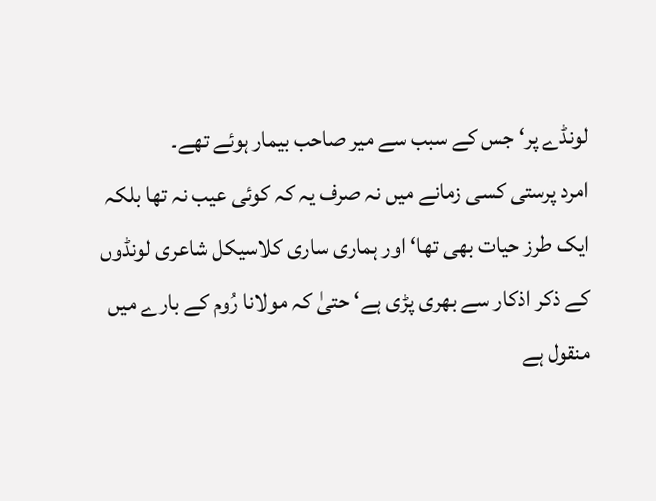لونڈے پر‘ جس کے سبب سے میر صاحب بیمار ہوئے تھے۔
امرد پرستی کسی زمانے میں نہ صرف یہ کہ کوئی عیب نہ تھا بلکہ ایک طرز حیات بھی تھا‘ اور ہماری ساری کلاسیکل شاعری لونڈوں کے ذکر اذکار سے بھری پڑی ہے‘ حتیٰ کہ مولانا رُوم کے بارے میں منقول ہے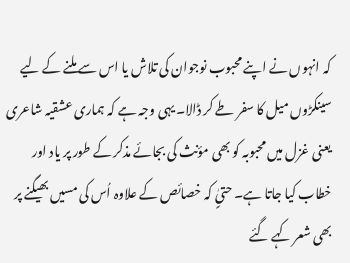کہ انہوں نے اپنے محبوب نوجوان کی تلاش یا اس سے ملنے کے لیے سینکڑوں میل کا سفر طے کر ڈالا۔ یہی وجہ ہے کہ ہماری عشقیہ شاعری یعنی غزل میں محبوبہ کو بھی مؤنث کی بجائے مذکر کے طور پر یاد اور خطاب کیا جاتا ہے۔ حتیٍٰ کہ خصائص کے علاوہ اُس کی مسیں بھیگنے پر بھی شعر کہے گئے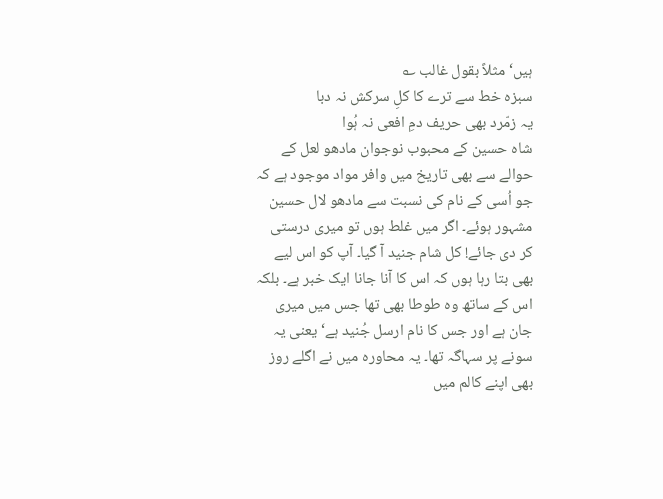ہیں‘ مثلاً بقول غالب ؎
سبزہ خط سے ترے کا کلِ سرکش نہ دبا
یہ زمّرد بھی حریف دمِ افعی نہ ہُوا
شاہ حسین کے محبوب نوجوان مادھو لعل کے حوالے سے بھی تاریخ میں وافر مواد موجود ہے کہ جو اُسی کے نام کی نسبت سے مادھو لال حسین مشہور ہوئے۔ اگر میں غلط ہوں تو میری درستی کر دی جائے! کل شام جنید آ گیا۔ آپ کو اس لیے بھی بتا رہا ہوں کہ اس کا آنا جانا ایک خبر ہے۔ بلکہ اس کے ساتھ وہ طوطا بھی تھا جس میں میری جان ہے اور جس کا نام ارسل جُنید ہے‘ یعنی یہ سونے پر سہاگہ تھا۔ یہ محاورہ میں نے اگلے روز بھی اپنے کالم میں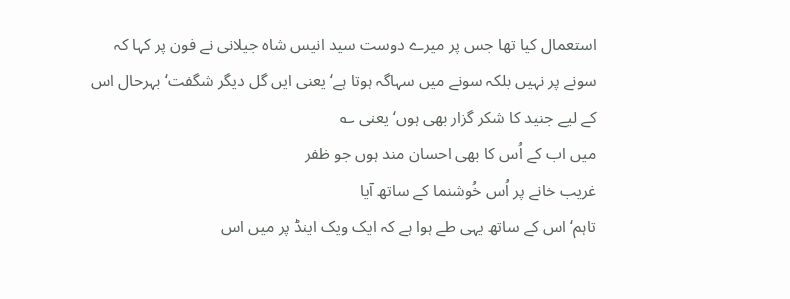استعمال کیا تھا جس پر میرے دوست سید انیس شاہ جیلانی نے فون پر کہا کہ سونے پر نہیں بلکہ سونے میں سہاگہ ہوتا ہے‘ یعنی ایں گل دیگر شگفت‘ بہرحال اس کے لیے جنید کا شکر گزار بھی ہوں‘ یعنی ؎
میں اب کے اُس کا بھی احسان مند ہوں جو ظفر
غریب خانے پر اُس خُوشنما کے ساتھ آیا
تاہم‘ اس کے ساتھ یہی طے ہوا ہے کہ ایک ویک اینڈ پر میں اس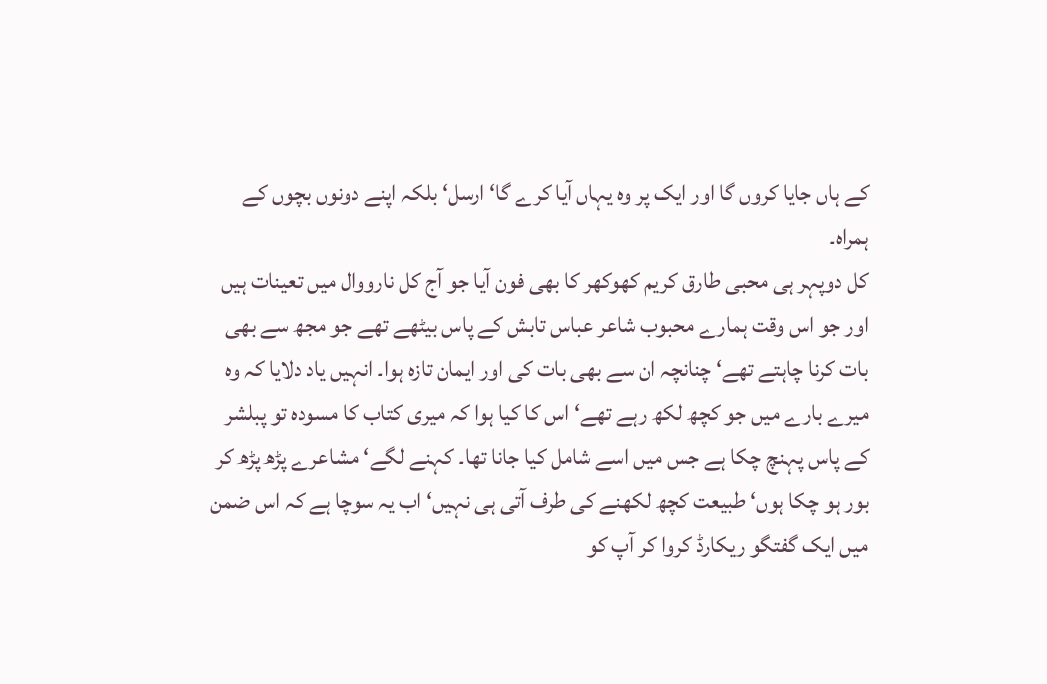کے ہاں جایا کروں گا اور ایک پر وہ یہاں آیا کرے گا‘ ارسل‘ بلکہ اپنے دونوں بچوں کے ہمراہ۔
کل دوپہر ہی محبی طارق کریم کھوکھر کا بھی فون آیا جو آج کل نارووال میں تعینات ہیں اور جو اس وقت ہمارے محبوب شاعر عباس تابش کے پاس بیٹھے تھے جو مجھ سے بھی بات کرنا چاہتے تھے‘ چنانچہ ان سے بھی بات کی اور ایمان تازہ ہوا۔ انہیں یاد دلایا کہ وہ میرے بارے میں جو کچھ لکھ رہے تھے‘ اس کا کیا ہوا کہ میری کتاب کا مسودہ تو پبلشر کے پاس پہنچ چکا ہے جس میں اسے شامل کیا جانا تھا۔ کہنے لگے‘ مشاعرے پڑھ پڑھ کر بور ہو چکا ہوں‘ طبیعت کچھ لکھنے کی طرف آتی ہی نہیں‘ اب یہ سوچا ہے کہ اس ضمن میں ایک گفتگو ریکارڈ کروا کر آپ کو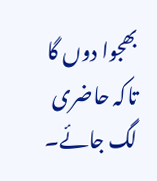بھجوا دوں گا تاکہ حاضری لگ جائے۔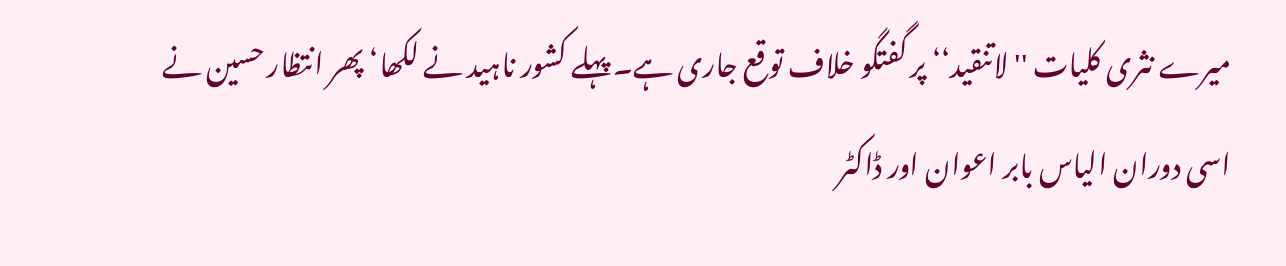میرے نثری کلیات ''لاتنقید‘‘ پر گفتگو خلاف توقع جاری ہے۔ پہلے کشور ناہید نے لکھا‘ پھر انتظار حسین نے اسی دوران الیاس بابر اعوان اور ڈاکٹر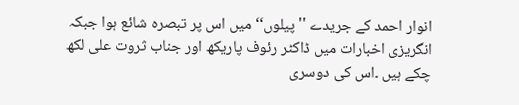انوار احمد کے جریدے ''پیلوں‘‘ میں اس پر تبصرہ شائع ہوا جبکہ انگریزی اخبارات میں ڈاکٹر رئوف پاریکھ اور جناب ثروت علی لکھ چکے ہیں ۔اس کی دوسری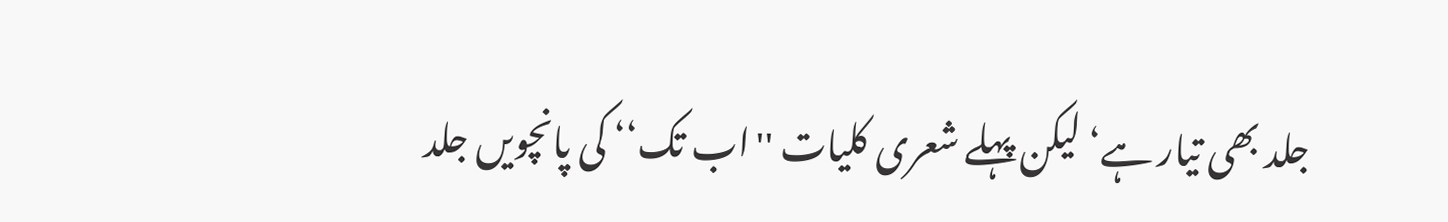جلد بھی تیار ہے‘ لیکن پہلے شعری کلیات ''اب تک‘‘ کی پانچویں جلد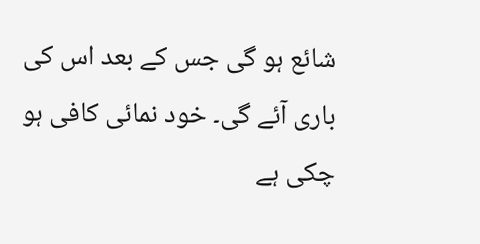شائع ہو گی جس کے بعد اس کی باری آئے گی۔ خود نمائی کافی ہو چکی ہے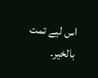اس لیے تمت بالخیر۔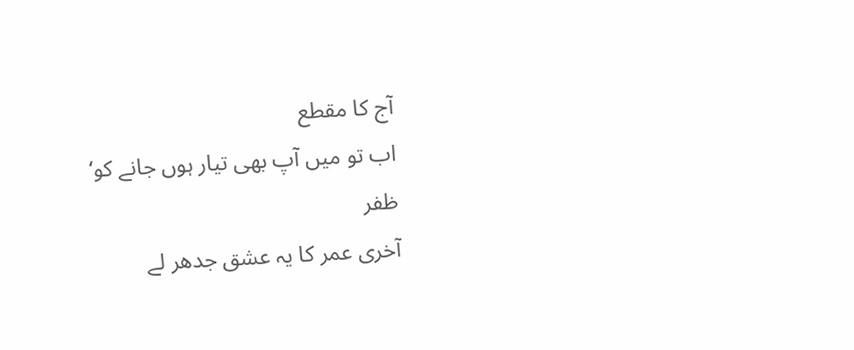آج کا مقطع
اب تو میں آپ بھی تیار ہوں جانے کو‘ ظفر
آخری عمر کا یہ عشق جدھر لے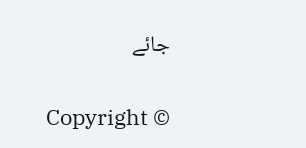جائے

Copyright ©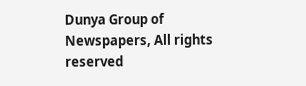Dunya Group of Newspapers, All rights reserved